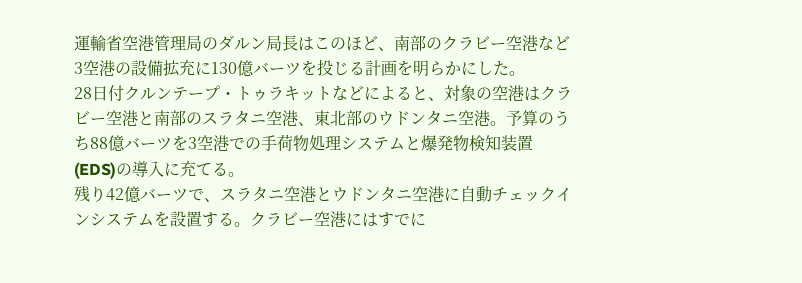運輸省空港管理局のダルン局長はこのほど、南部のクラビー空港など3空港の設備拡充に130億バーツを投じる計画を明らかにした。
28日付クルンテープ・トゥラキットなどによると、対象の空港はクラビー空港と南部のスラタニ空港、東北部のウドンタニ空港。予算のうち88億バーツを3空港での手荷物処理システムと爆発物検知装置(EDS)の導入に充てる。
残り42億バーツで、スラタニ空港とウドンタニ空港に自動チェックインシステムを設置する。クラビー空港にはすでに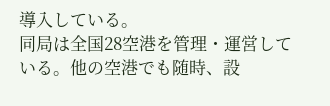導入している。
同局は全国28空港を管理・運営している。他の空港でも随時、設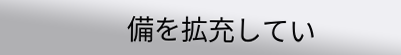備を拡充してい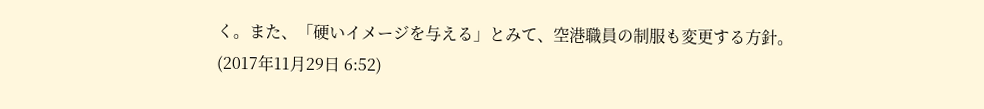く。また、「硬いイメージを与える」とみて、空港職員の制服も変更する方針。
(2017年11月29日 6:52)